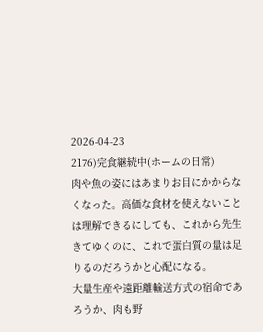2026-04-23
2176)完食継続中(ホームの日常)
肉や魚の姿にはあまりお目にかからなくなった。高価な食材を使えないことは理解できるにしても、これから先生きてゆくのに、これで蛋白質の量は足りるのだろうかと心配になる。
大量生産や遠距離輸送方式の宿命であろうか、肉も野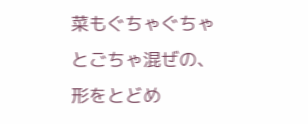菜もぐちゃぐちゃとごちゃ混ぜの、形をとどめ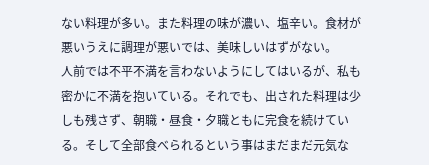ない料理が多い。また料理の味が濃い、塩辛い。食材が悪いうえに調理が悪いでは、美味しいはずがない。
人前では不平不満を言わないようにしてはいるが、私も密かに不満を抱いている。それでも、出された料理は少しも残さず、朝職・昼食・夕職ともに完食を続けている。そして全部食べられるという事はまだまだ元気な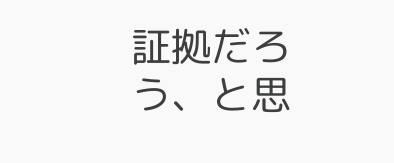証拠だろう、と思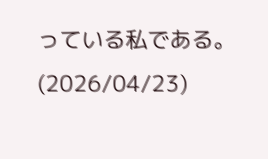っている私である。
(2026/04/23)